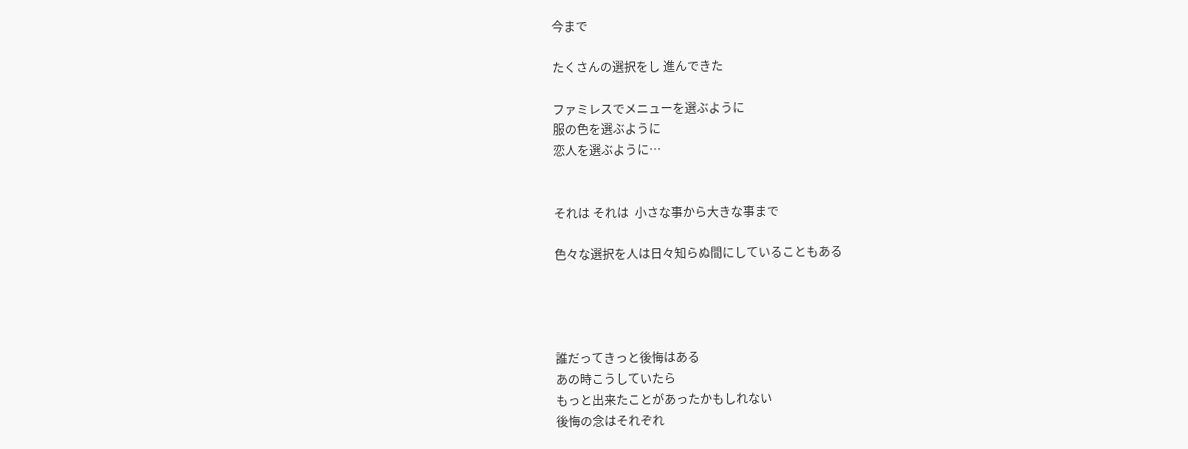今まで

たくさんの選択をし 進んできた

ファミレスでメニューを選ぶように
服の色を選ぶように
恋人を選ぶように…


それは それは  小さな事から大きな事まで

色々な選択を人は日々知らぬ間にしていることもある




誰だってきっと後悔はある
あの時こうしていたら
もっと出来たことがあったかもしれない
後悔の念はそれぞれ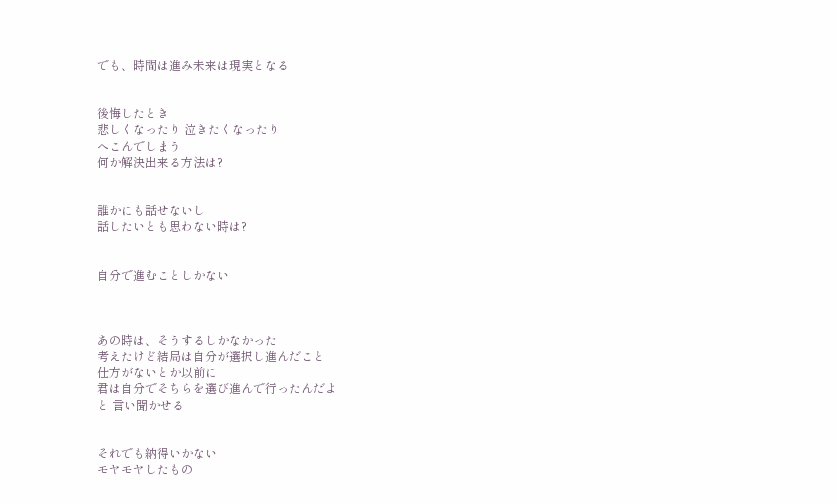でも、時間は進み未来は現実となる


後悔したとき
悲しくなったり 泣きたくなったり
へこんでしまう
何か解決出来る方法は?


誰かにも話せないし
話したいとも思わない時は?


自分で進むことしかない



あの時は、そうするしかなかった
考えたけど結局は自分が選択し進んだこと
仕方がないとか以前に
君は自分でそちらを選び進んで行ったんだよ
と 言い聞かせる


それでも納得いかない
モヤモヤしたもの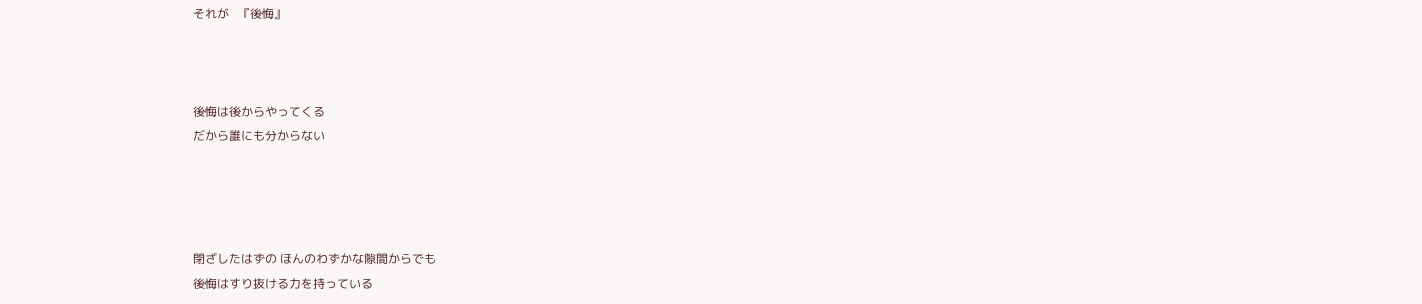それが   『後悔』



後悔は後からやってくる
だから誰にも分からない




閉ざしたはずの ほんのわずかな隙間からでも
後悔はすり抜ける力を持っている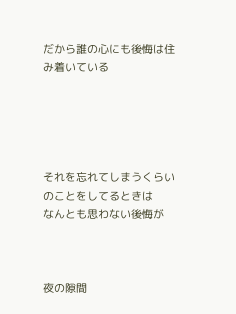だから誰の心にも後悔は住み着いている





それを忘れてしまうくらいのことをしてるときは
なんとも思わない後悔が



夜の隙間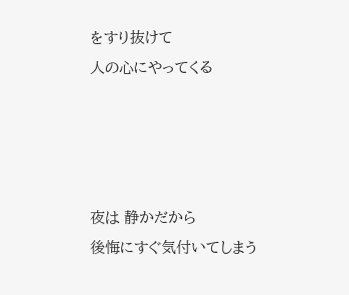をすり抜けて
人の心にやってくる




夜は 静かだから
後悔にすぐ気付いてしまう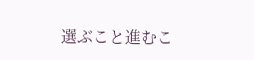選ぶこと進むこ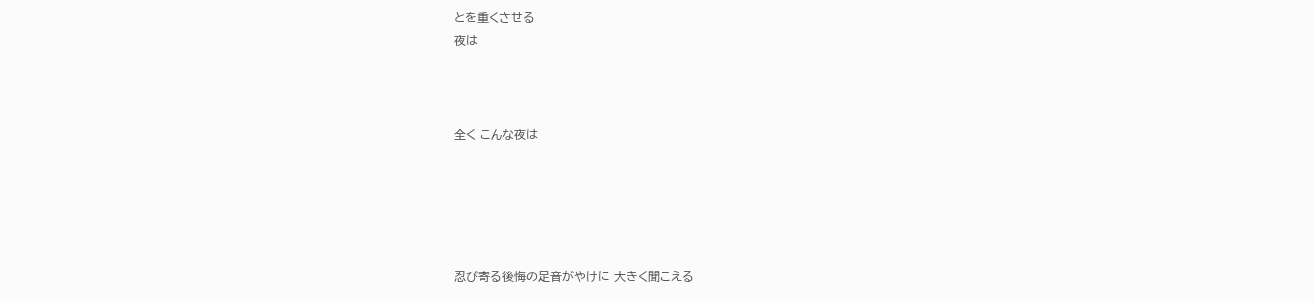とを重くさせる
夜は



全く こんな夜は





忍び寄る後悔の足音がやけに 大きく聞こえる